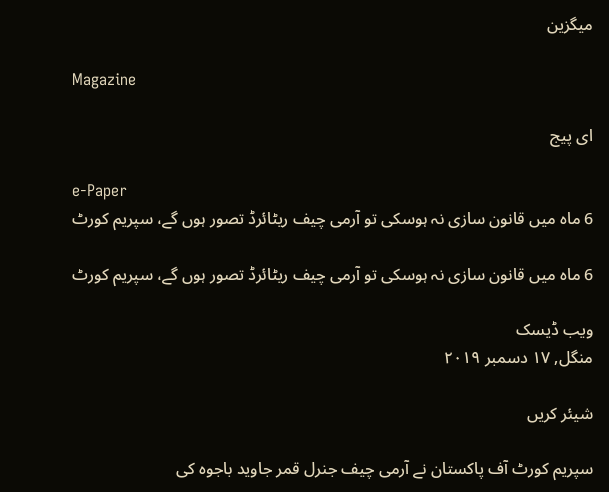میگزین

Magazine

ای پیج

e-Paper
6 ماہ میں قانون سازی نہ ہوسکی تو آرمی چیف ریٹائرڈ تصور ہوں گے، سپریم کورٹ

6 ماہ میں قانون سازی نہ ہوسکی تو آرمی چیف ریٹائرڈ تصور ہوں گے، سپریم کورٹ

ویب ڈیسک
منگل, ۱۷ دسمبر ۲۰۱۹

شیئر کریں

سپریم کورٹ آف پاکستان نے آرمی چیف جنرل قمر جاوید باجوہ کی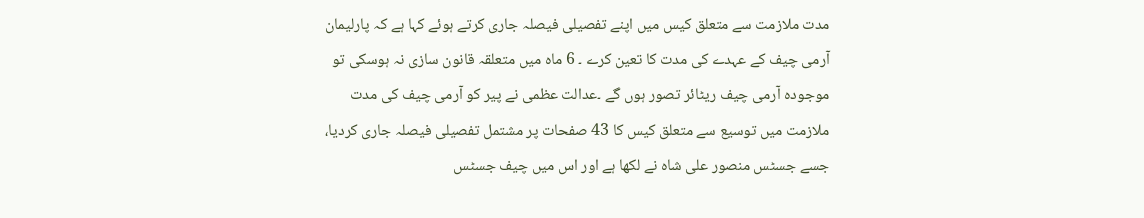مدت ملازمت سے متعلق کیس میں اپنے تفصیلی فیصلہ جاری کرتے ہوئے کہا ہے کہ پارلیمان آرمی چیف کے عہدے کی مدت کا تعین کرے ۔ 6 ماہ میں متعلقہ قانون سازی نہ ہوسکی تو موجودہ آرمی چیف ریٹائر تصور ہوں گے ۔عدالت عظمی نے پیر کو آرمی چیف کی مدت ملازمت میں توسیع سے متعلق کیس کا 43 صفحات پر مشتمل تفصیلی فیصلہ جاری کردیا، جسے جسٹس منصور علی شاہ نے لکھا ہے اور اس میں چیف جسٹس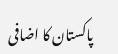پاکستان کا اضافی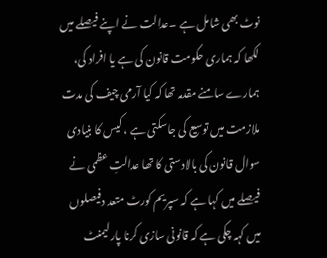نوٹ بھی شامل ہے ۔عدالت نے اپنے فیصلے میں لکھا کہ ہماری حکومت قانون کی ہے یا افراد کی، ہمارے سامنے مقدمہ تھا کہ کیا آرمی چیف کی مدت ملازمت میں توسیع کی جاسکتی ہے ، کیس کا بنیادی سوال قانون کی بالادستی کا تھا عدالتِ عظمی نے فیصلے میں کہا ہے کہ سپریم کورٹ متعد دفیصلوں میں کہہ چکی ہے کہ قانونی سازی کرنا پارلیمنٹ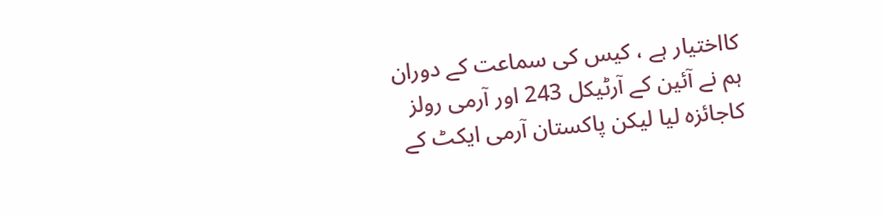کااختیار ہے ، کیس کی سماعت کے دوران ہم نے آئین کے آرٹیکل 243 اور آرمی رولز کاجائزہ لیا لیکن پاکستان آرمی ایکٹ کے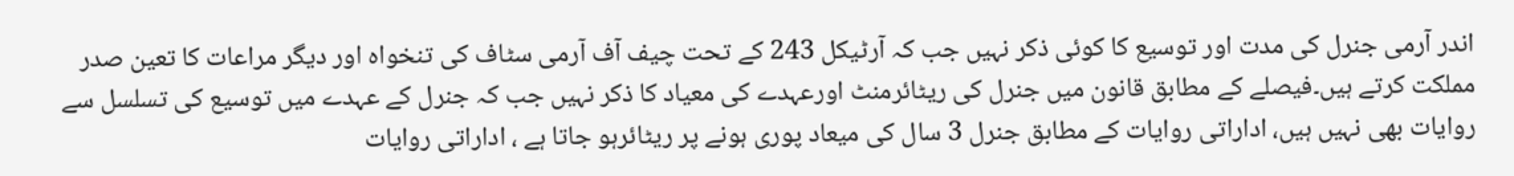اندر آرمی جنرل کی مدت اور توسیع کا کوئی ذکر نہیں جب کہ آرٹیکل 243 کے تحت چیف آف آرمی سٹاف کی تنخواہ اور دیگر مراعات کا تعین صدر مملکت کرتے ہیں۔فیصلے کے مطابق قانون میں جنرل کی ریٹائرمنٹ اورعہدے کی معیاد کا ذکر نہیں جب کہ جنرل کے عہدے میں توسیع کی تسلسل سے روایات بھی نہیں ہیں، اداراتی روایات کے مطابق جنرل 3 سال کی میعاد پوری ہونے پر ریٹائرہو جاتا ہے ، اداراتی روایات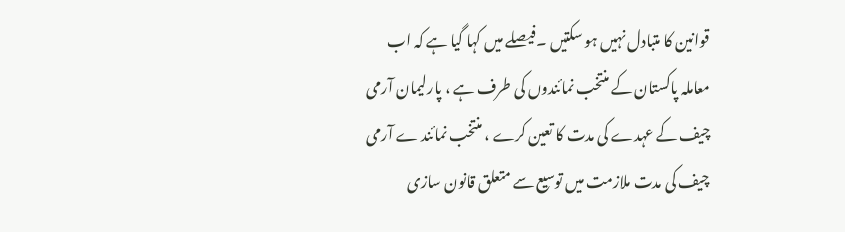قوانین کا متبادل نہیں ہو سکتیں ۔فیصلے میں کہا گیا ہے کہ اب معاملہ پاکستان کے منتخب نمائندوں کی طرف ہے ، پارلیمان آرمی چیف کے عہدے کی مدت کا تعین کرے ، منتخب نمائند ے آرمی چیف کی مدت ملازمت میں توسیع سے متعلق قانون سازی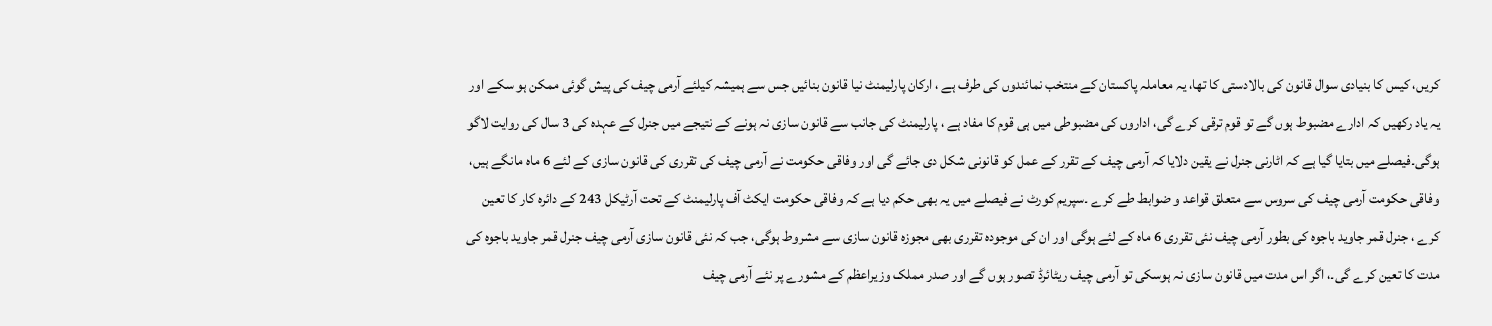کریں، کیس کا بنیادی سوال قانون کی بالادستی کا تھا، یہ معاملہ پاکستان کے منتخب نمائندوں کی طرف ہے ، ارکان پارلیمنٹ نیا قانون بنائیں جس سے ہمیشہ کیلئے آرمی چیف کی پیش گوئی ممکن ہو سکے اور یہ یاد رکھیں کہ ادارے مضبوط ہوں گے تو قوم ترقی کرے گی، اداروں کی مضبوطی میں ہی قوم کا مفاد ہے ، پارلیمنٹ کی جانب سے قانون سازی نہ ہونے کے نتیجے میں جنرل کے عہدہ کی 3 سال کی روایت لاگو ہوگی۔فیصلے میں بتایا گیا ہے کہ اٹارنی جنرل نے یقین دلایا کہ آرمی چیف کے تقرر کے عمل کو قانونی شکل دی جائے گی اور وفاقی حکومت نے آرمی چیف کی تقرری کی قانون سازی کے لئے 6 ماہ مانگے ہیں، وفاقی حکومت آرمی چیف کی سروس سے متعلق قواعد و ضوابط طے کرے ۔سپریم کورٹ نے فیصلے میں یہ بھی حکم دیا ہے کہ وفاقی حکومت ایکٹ آف پارلیمنٹ کے تحت آرٹیکل 243 کے دائرہ کار کا تعین کرے ، جنرل قمر جاوید باجوہ کی بطور آرمی چیف نئی تقرری 6 ماہ کے لئے ہوگی اور ان کی موجودہ تقرری بھی مجوزہ قانون سازی سے مشروط ہوگی، جب کہ نئی قانون سازی آرمی چیف جنرل قمر جاوید باجوہ کی مدت کا تعین کرے گی۔، اگر اس مدت میں قانون سازی نہ ہوسکی تو آرمی چیف ریٹائرڈ تصور ہوں گے اور صدر مملک وزیراعظم کے مشورے پر نئے آرمی چیف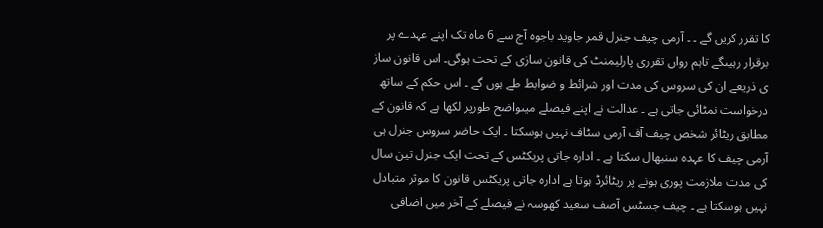کا تقرر کریں گے ۔ ۔ آرمی چیف جنرل قمر جاوید باجوہ آج سے 6 ماہ تک اپنے عہدے پر برقرار رہیںگے تاہم رواں تقرری پارلیمنٹ کی قانون سازی کے تحت ہوگی۔ اس قانون ساز ی ذریعے ان کی سروس کی مدت اور شرائط و ضوابط طے ہوں گے ۔ اس حکم کے ساتھ درخواست نمٹائی جاتی ہے ۔ عدالت نے اپنے فیصلے میںواضح طورپر لکھا ہے کہ قانون کے مطابق ریٹائر شخص چیف آف آرمی سٹاف نہیں ہوسکتا ۔ ایک حاضر سروس جنرل ہی آرمی چیف کا عہدہ سنبھال سکتا ہے ۔ ادارہ جاتی پریکٹس کے تحت ایک جنرل تین سال کی مدت ملازمت پوری ہونے پر ریٹائرڈ ہوتا ہے ادارہ جاتی پریکٹس قانون کا موثر متبادل نہیں ہوسکتا ہے ۔ چیف جسٹس آصف سعید کھوسہ نے فیصلے کے آخر میں اضافی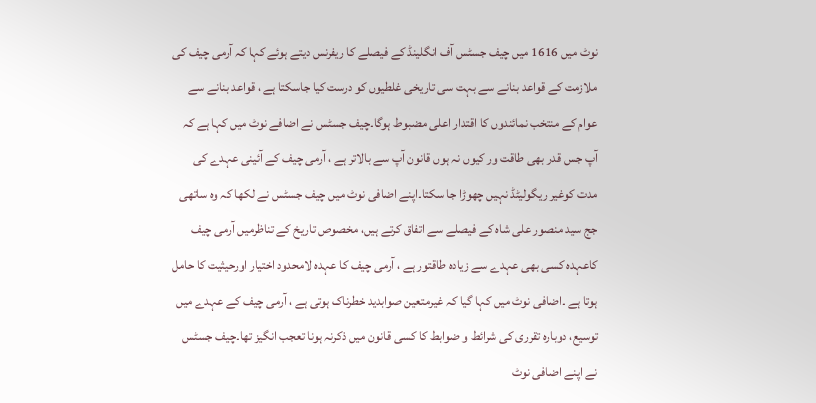نوٹ میں 1616 میں چیف جسٹس آف انگلینڈ کے فیصلے کا ریفرنس دیتے ہوئے کہا کہ آرمی چیف کی ملازمت کے قواعد بنانے سے بہت سی تاریخی غلطیوں کو درست کیا جاسکتا ہے ، قواعد بنانے سے عوام کے منتخب نمائندوں کا اقتدار اعلی مضبوط ہوگا۔چیف جسٹس نے اضافے نوٹ میں کہا ہے کہ آپ جس قدر بھی طاقت ور کیوں نہ ہوں قانون آپ سے بالاتر ہے ، آرمی چیف کے آئینی عہدے کی مدت کوغیر ریگولیٹڈ نہیں چھوڑا جا سکتا۔اپنے اضافی نوٹ میں چیف جسٹس نے لکھا کہ وہ ساتھی جج سید منصور علی شاہ کے فیصلے سے اتفاق کرتے ہیں، مخصوص تاریخ کے تناظرمیں آرمی چیف کاعہدہ کسی بھی عہدے سے زیادہ طاقتور ہے ، آرمی چیف کا عہدہ لامحدود اختیار اورحیثیت کا حامل ہوتا ہے ۔اضافی نوٹ میں کہا گیا کہ غیرمتعین صوابدید خطرناک ہوتی ہے ، آرمی چیف کے عہدے میں توسیع، دوبارہ تقرری کی شرائط و ضوابط کا کسی قانون میں ذکرنہ ہونا تعجب انگیز تھا۔چیف جسٹس نے اپنے اضافی نوٹ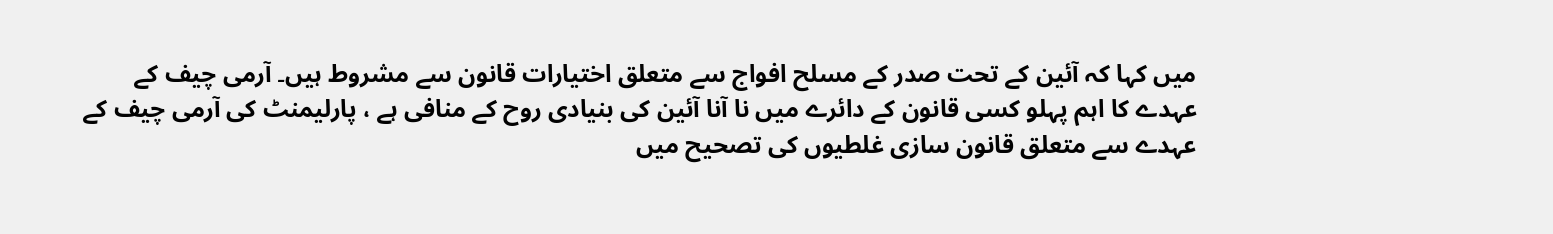میں کہا کہ آئین کے تحت صدر کے مسلح افواج سے متعلق اختیارات قانون سے مشروط ہیں۔ آرمی چیف کے عہدے کا اہم پہلو کسی قانون کے دائرے میں نا آنا آئین کی بنیادی روح کے منافی ہے ، پارلیمنٹ کی آرمی چیف کے عہدے سے متعلق قانون سازی غلطیوں کی تصحیح میں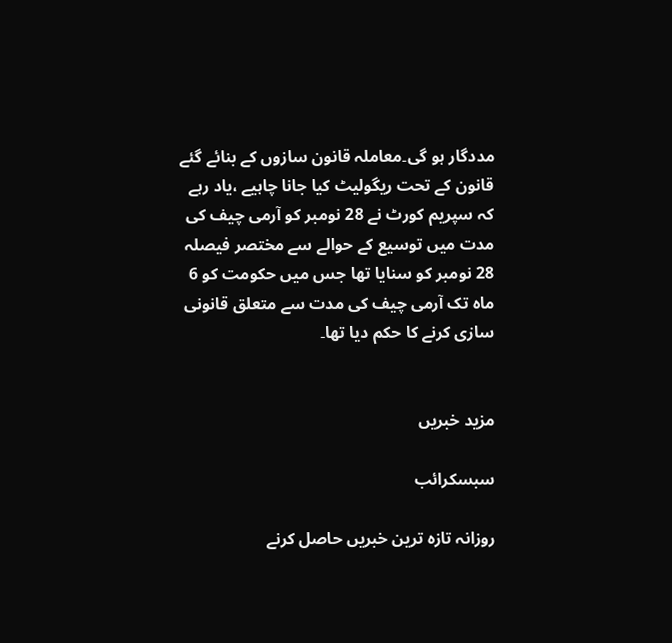مددگار ہو گی۔معاملہ قانون سازوں کے بنائے گئے قانون کے تحت ریگولیٹ کیا جانا چاہیے ،یاد رہے کہ سپریم کورٹ نے 28 نومبر کو آرمی چیف کی مدت میں توسیع کے حوالے سے مختصر فیصلہ 28 نومبر کو سنایا تھا جس میں حکومت کو 6 ماہ تک آرمی چیف کی مدت سے متعلق قانونی سازی کرنے کا حکم دیا تھا۔


مزید خبریں

سبسکرائب

روزانہ تازہ ترین خبریں حاصل کرنے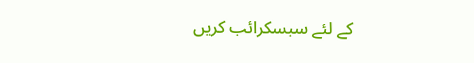کے لئے سبسکرائب کریں